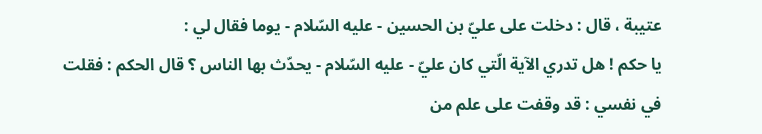عتيبة ، قال : دخلت على عليّ بن الحسين - عليه السّلام - يوما فقال لي :
يا حكم ! هل تدري الآية الّتي كان عليّ - عليه السّلام - يحدّث بها الناس ؟ قال الحكم : فقلت في نفسي : قد وقفت على علم من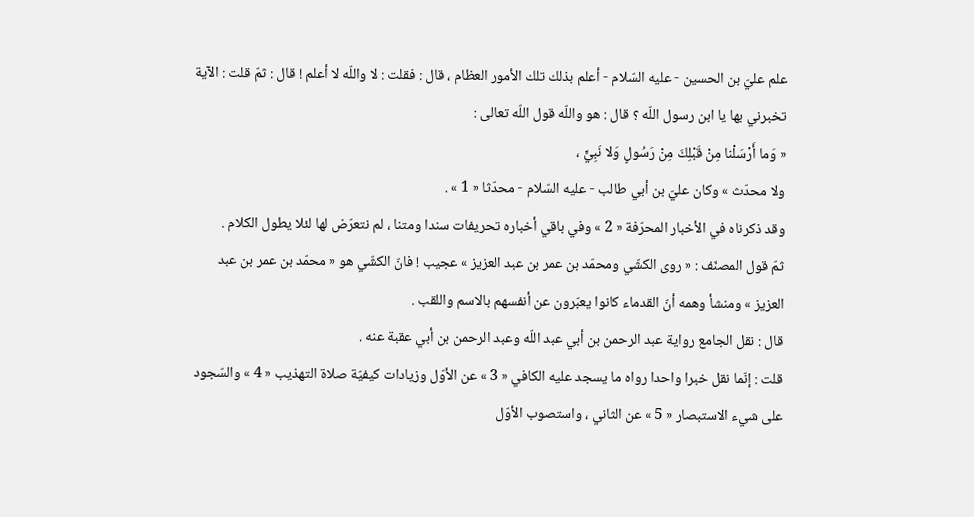علم عليّ بن الحسين - عليه السّلام - أعلم بذلك تلك الأمور العظام ، قال : فقلت : لا واللّه لا أعلم ! قال : ثمّ قلت : الآية تخبرني بها يا ابن رسول اللّه ؟ قال : هو واللّه قول اللّه تعالى :
« وَما أَرْسَلْنا مِنْ قَبْلِكَ مِنْ رَسُولٍ وَلا نَبِيٍّ ،
ولا محدّث » وكان عليّ بن أبي طالب - عليه السّلام - محدّثا « 1 » .
وقد ذكرناه في الأخبار المحرّفة « 2 » وفي باقي أخباره تحريفات سندا ومتنا ، لم نتعرّض لها لئلا يطول الكلام .
ثمّ قول المصنّف : « روى الكشّي ومحمّد بن عمر بن عبد العزيز » عجيب ! فانّ الكشّي هو « محمّد بن عمر بن عبد العزيز » ومنشأ وهمه أنّ القدماء كانوا يعبّرون عن أنفسهم بالاسم واللقب .
قال : نقل الجامع رواية عبد الرحمن بن أبي عبد اللّه وعبد الرحمن بن أبي عقبة عنه .
قلت : إنّما نقل خبرا واحدا رواه ما يسجد عليه الكافي « 3 » عن الأوّل وزيادات كيفيّة صلاة التهذيب « 4 » والسّجود على شيء الاستبصار « 5 » عن الثاني ، واستصوب الأوّل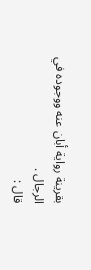بقرينة رواية أبان عنه ووجوده في الرجال .
قال :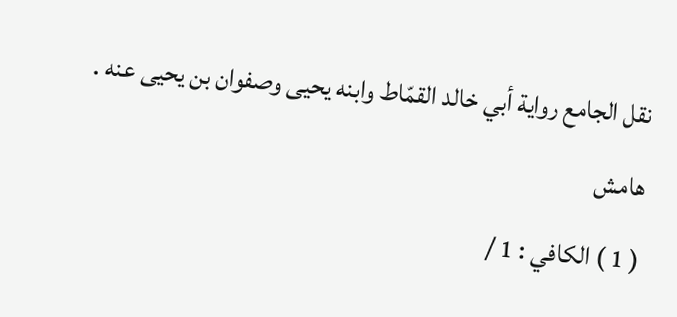نقل الجامع رواية أبي خالد القمّاط وابنه يحيى وصفوان بن يحيى عنه .
هامش
( 1 ) الكافي : 1 /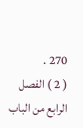270 .
( 2 ) الفصل الرابع من الباب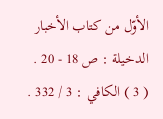الأوّل من كتاب الأخبار الدخيلة : ص 18 - 20 .
( 3 ) الكافي : 3 / 332 .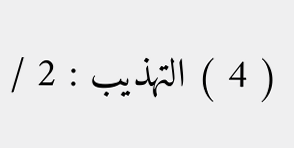( 4 ) التهذيب : 2 /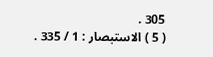305 .
( 5 ) الاستبصار : 1 / 335 .